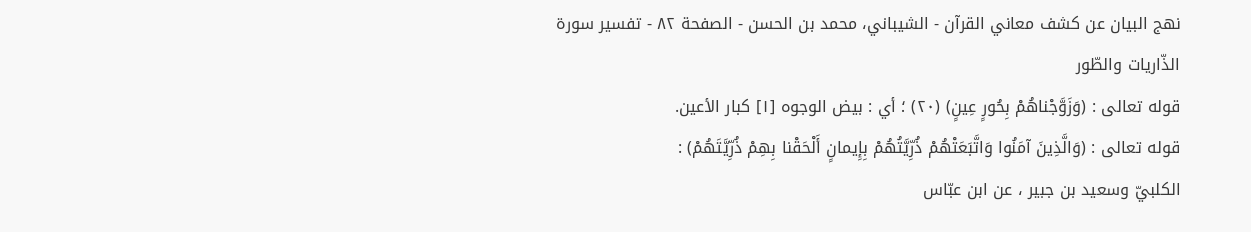نهج البيان عن كشف معاني القرآن - الشيباني، محمد بن الحسن - الصفحة ٨٢ - تفسير سورة الذّاريات والطّور
قوله تعالى : (وَزَوَّجْناهُمْ بِحُورٍ عِينٍ) (٢٠) ؛ أي : بيض الوجوه [١] كبار الأعين.
قوله تعالى : (وَالَّذِينَ آمَنُوا وَاتَّبَعَتْهُمْ ذُرِّيَّتُهُمْ بِإِيمانٍ أَلْحَقْنا بِهِمْ ذُرِّيَّتَهُمْ) :
الكلبيّ وسعيد بن جبير ، عن ابن عبّاس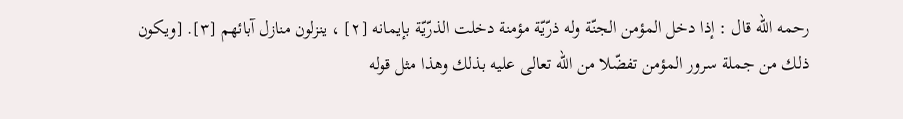رحمه الله قال : إذا دخل المؤمن الجنّة وله ذرّيّة مؤمنة دخلت الذرّيّة بإيمانه [٢] ، ينزلون منازل آبائهم [٣]. [ويكون ذلك من جملة سرور المؤمن تفضّلا من الله تعالى عليه بذلك وهذا مثل قوله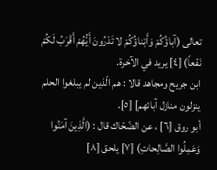تعالى (آباؤُكُمْ وَأَبْناؤُكُمْ لا تَدْرُونَ أَيُّهُمْ أَقْرَبُ لَكُمْ نَفْعاً) [٤] يريد في الآخرة.
ابن جريح ومجاهد قالا : هم الّذين لم يبلغوا الحلم ينزلون منازل آبائهم] [٥].
أبو روق [٦] ، عن الضّحّاك قال : (الَّذِينَ آمَنُوا وَعَمِلُوا الصَّالِحاتِ) [٧] يلحق [٨]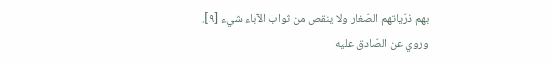بهم ذرّياتهم الصّغار ولا ينقص من ثواب الآباء شيء [٩].
وروي عن الصّادق عليه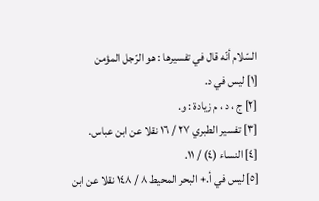السّلام أنّه قال في تفسيرها : هو الرّجل المؤمن
[١] ليس في د.
[٢] ج ، د ، م زيادة : و.
[٣] تفسير الطبري ٢٧ / ١٦ نقلا عن ابن عباس.
[٤] النساء (٤) / ١١.
[٥] ليس في أ.+ البحر المحيط ٨ / ١٤٨ نقلا عن ابن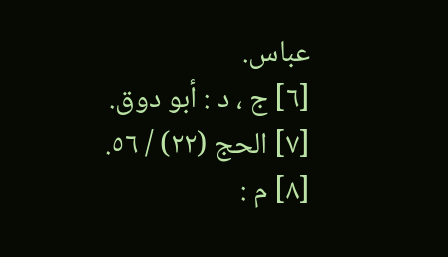عباس.
[٦] ج ، د : أبو دوق.
[٧] الحج (٢٢) / ٥٦.
[٨] م :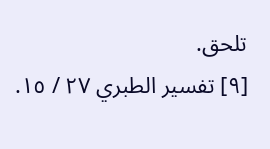تلحق.
[٩] تفسير الطبري ٢٧ / ١٥.